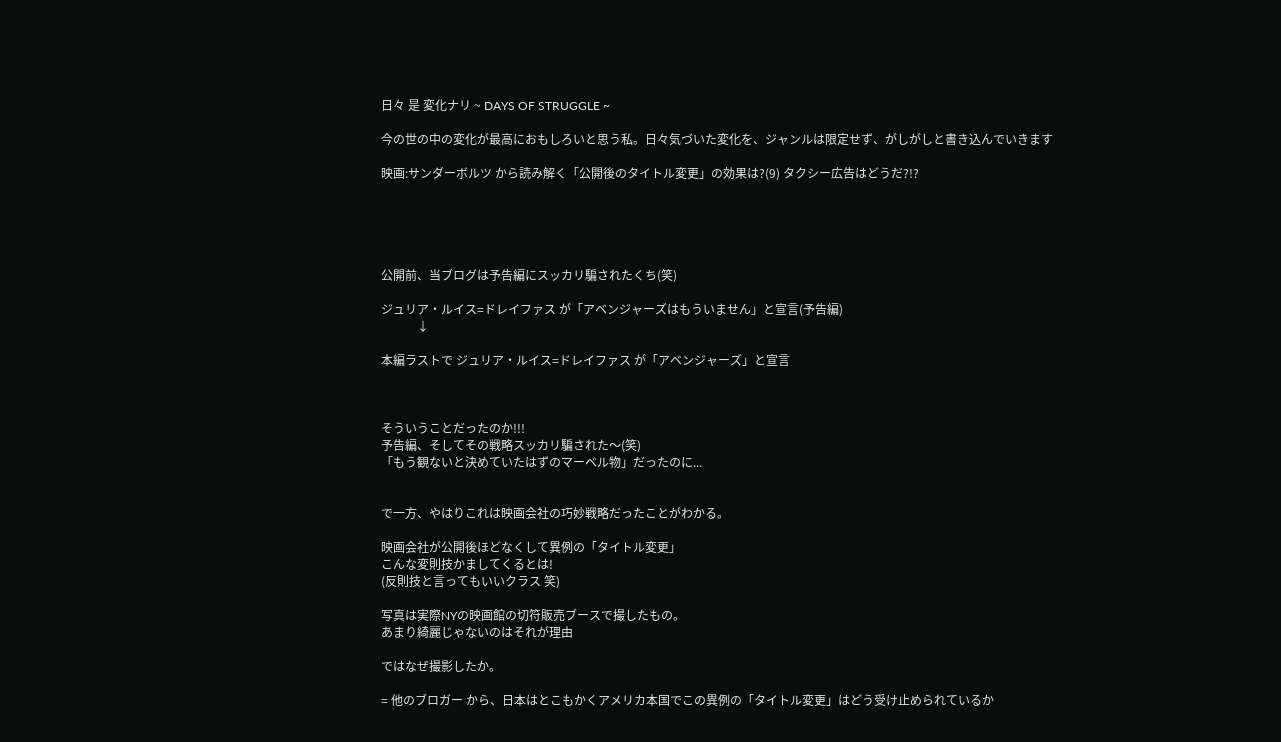日々 是 変化ナリ ~ DAYS OF STRUGGLE ~

今の世の中の変化が最高におもしろいと思う私。日々気づいた変化を、ジャンルは限定せず、がしがしと書き込んでいきます

映画:サンダーボルツ から読み解く「公開後のタイトル変更」の効果は?(9) タクシー広告はどうだ?!?





公開前、当ブログは予告編にスッカリ騙されたくち(笑)

ジュリア・ルイス=ドレイファス が「アベンジャーズはもういません」と宣言(予告編)
            ↓

本編ラストで ジュリア・ルイス=ドレイファス が「アベンジャーズ」と宣言



そういうことだったのか!!!
予告編、そしてその戦略スッカリ騙された〜(笑)
「もう観ないと決めていたはずのマーベル物」だったのに...


で一方、やはりこれは映画会社の巧妙戦略だったことがわかる。

映画会社が公開後ほどなくして異例の「タイトル変更」
こんな変則技かましてくるとは!
(反則技と言ってもいいクラス 笑)

写真は実際NYの映画館の切符販売ブースで撮したもの。
あまり綺麗じゃないのはそれが理由

ではなぜ撮影したか。

= 他のブロガー から、日本はとこもかくアメリカ本国でこの異例の「タイトル変更」はどう受け止められているか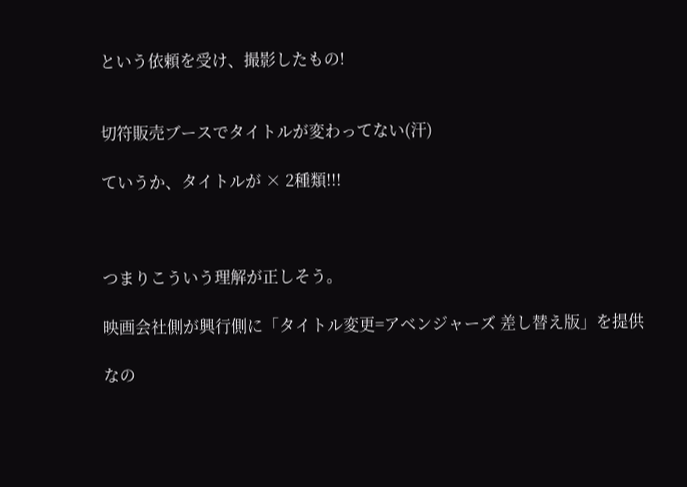という依頼を受け、撮影したもの!


切符販売ブースでタイトルが変わってない(汗)

ていうか、タイトルが × 2種類!!!



つまりこういう理解が正しそう。

映画会社側が興行側に「タイトル変更=アベンジャーズ 差し替え版」を提供

なの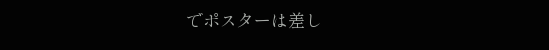でポスターは差し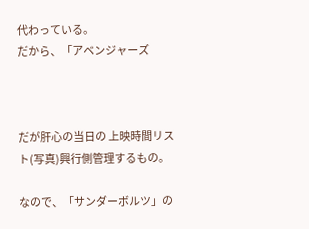代わっている。
だから、「アベンジャーズ



だが肝心の当日の 上映時間リスト(写真)興行側管理するもの。

なので、「サンダーボルツ」の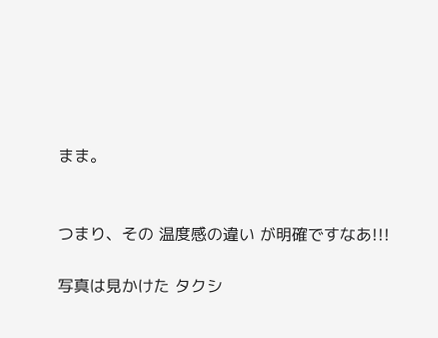まま。


つまり、その 温度感の違い が明確ですなあ!!!

写真は見かけた タクシ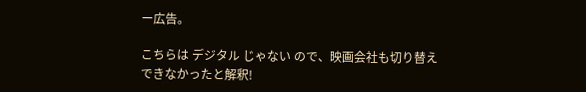ー広告。

こちらは デジタル じゃない ので、映画会社も切り替えできなかったと解釈!